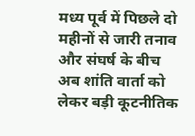मध्य पूर्व में पिछले दो महीनों से जारी तनाव और संघर्ष के बीच अब शांति वार्ता को लेकर बड़ी कूटनीतिक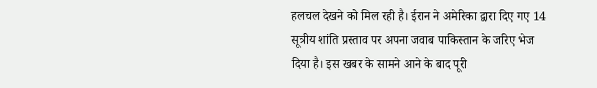हलचल देखने को मिल रही है। ईरान ने अमेरिका द्वारा दिए गए 14 सूत्रीय शांति प्रस्ताव पर अपना जवाब पाकिस्तान के जरिए भेज दिया है। इस खबर के सामने आने के बाद पूरी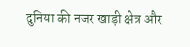दुनिया की नजर खाड़ी क्षेत्र और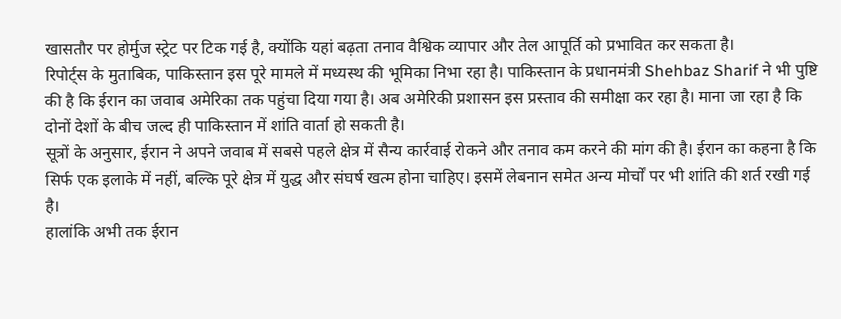खासतौर पर होर्मुज स्ट्रेट पर टिक गई है, क्योंकि यहां बढ़ता तनाव वैश्विक व्यापार और तेल आपूर्ति को प्रभावित कर सकता है।
रिपोर्ट्स के मुताबिक, पाकिस्तान इस पूरे मामले में मध्यस्थ की भूमिका निभा रहा है। पाकिस्तान के प्रधानमंत्री Shehbaz Sharif ने भी पुष्टि की है कि ईरान का जवाब अमेरिका तक पहुंचा दिया गया है। अब अमेरिकी प्रशासन इस प्रस्ताव की समीक्षा कर रहा है। माना जा रहा है कि दोनों देशों के बीच जल्द ही पाकिस्तान में शांति वार्ता हो सकती है।
सूत्रों के अनुसार, ईरान ने अपने जवाब में सबसे पहले क्षेत्र में सैन्य कार्रवाई रोकने और तनाव कम करने की मांग की है। ईरान का कहना है कि सिर्फ एक इलाके में नहीं, बल्कि पूरे क्षेत्र में युद्ध और संघर्ष खत्म होना चाहिए। इसमें लेबनान समेत अन्य मोर्चों पर भी शांति की शर्त रखी गई है।
हालांकि अभी तक ईरान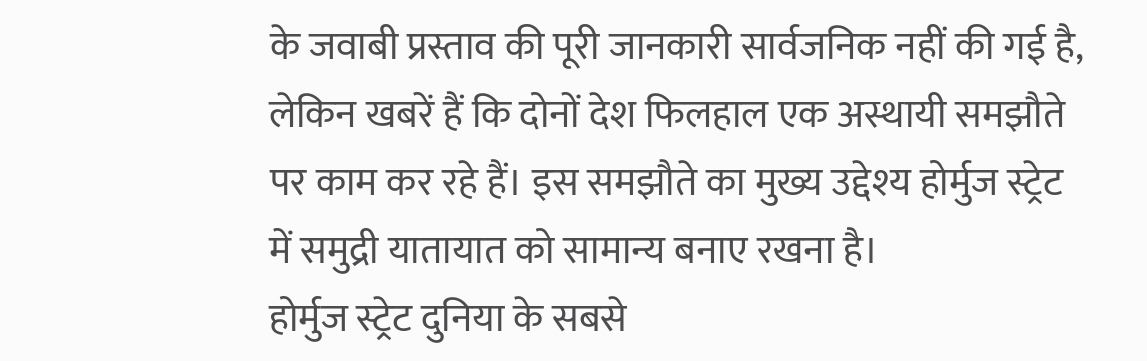के जवाबी प्रस्ताव की पूरी जानकारी सार्वजनिक नहीं की गई है, लेकिन खबरें हैं कि दोनों देश फिलहाल एक अस्थायी समझौते पर काम कर रहे हैं। इस समझौते का मुख्य उद्देश्य होर्मुज स्ट्रेट में समुद्री यातायात को सामान्य बनाए रखना है।
होर्मुज स्ट्रेट दुनिया के सबसे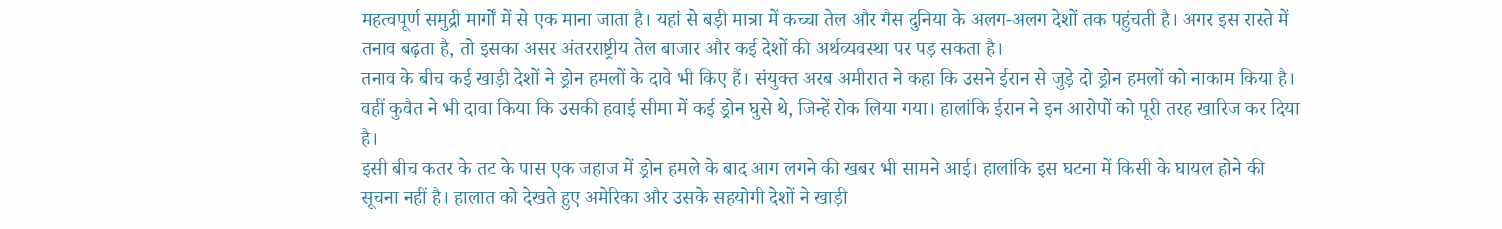महत्वपूर्ण समुद्री मार्गों में से एक माना जाता है। यहां से बड़ी मात्रा में कच्चा तेल और गैस दुनिया के अलग-अलग देशों तक पहुंचती है। अगर इस रास्ते में तनाव बढ़ता है, तो इसका असर अंतरराष्ट्रीय तेल बाजार और कई देशों की अर्थव्यवस्था पर पड़ सकता है।
तनाव के बीच कई खाड़ी देशों ने ड्रोन हमलों के दावे भी किए हैं। संयुक्त अरब अमीरात ने कहा कि उसने ईरान से जुड़े दो ड्रोन हमलों को नाकाम किया है। वहीं कुवैत ने भी दावा किया कि उसकी हवाई सीमा में कई ड्रोन घुसे थे, जिन्हें रोक लिया गया। हालांकि ईरान ने इन आरोपों को पूरी तरह खारिज कर दिया है।
इसी बीच कतर के तट के पास एक जहाज में ड्रोन हमले के बाद आग लगने की खबर भी सामने आई। हालांकि इस घटना में किसी के घायल होने की सूचना नहीं है। हालात को देखते हुए अमेरिका और उसके सहयोगी देशों ने खाड़ी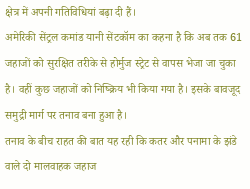क्षेत्र में अपनी गतिविधियां बढ़ा दी हैं।
अमेरिकी सेंट्रल कमांड यानी सेंटकॉम का कहना है कि अब तक 61 जहाजों को सुरक्षित तरीके से होर्मुज स्ट्रेट से वापस भेजा जा चुका है। वहीं कुछ जहाजों को निष्क्रिय भी किया गया है। इसके बावजूद समुद्री मार्ग पर तनाव बना हुआ है।
तनाव के बीच राहत की बात यह रही कि कतर और पनामा के झंडे वाले दो मालवाहक जहाज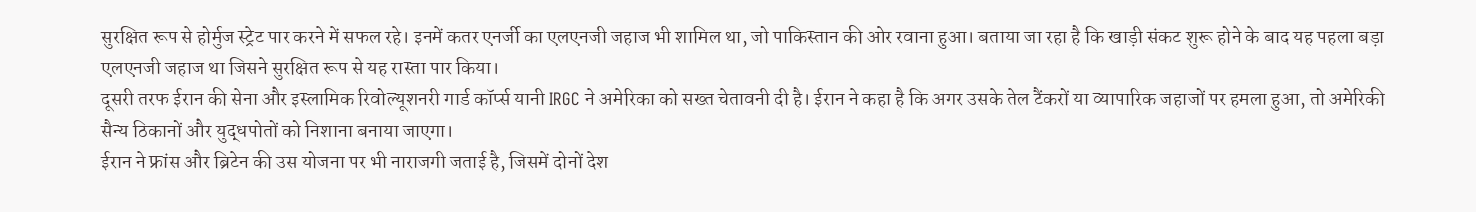सुरक्षित रूप से होर्मुज स्ट्रेट पार करने में सफल रहे। इनमें कतर एनर्जी का एलएनजी जहाज भी शामिल था, जो पाकिस्तान की ओर रवाना हुआ। बताया जा रहा है कि खाड़ी संकट शुरू होने के बाद यह पहला बड़ा एलएनजी जहाज था जिसने सुरक्षित रूप से यह रास्ता पार किया।
दूसरी तरफ ईरान की सेना और इस्लामिक रिवोल्यूशनरी गार्ड कॉर्प्स यानी IRGC ने अमेरिका को सख्त चेतावनी दी है। ईरान ने कहा है कि अगर उसके तेल टैंकरों या व्यापारिक जहाजों पर हमला हुआ, तो अमेरिकी सैन्य ठिकानों और युद्धपोतों को निशाना बनाया जाएगा।
ईरान ने फ्रांस और ब्रिटेन की उस योजना पर भी नाराजगी जताई है, जिसमें दोनों देश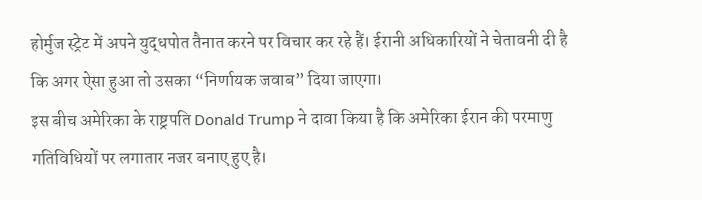होर्मुज स्ट्रेट में अपने युद्धपोत तैनात करने पर विचार कर रहे हैं। ईरानी अधिकारियों ने चेतावनी दी है कि अगर ऐसा हुआ तो उसका “निर्णायक जवाब” दिया जाएगा।
इस बीच अमेरिका के राष्ट्रपति Donald Trump ने दावा किया है कि अमेरिका ईरान की परमाणु गतिविधियों पर लगातार नजर बनाए हुए है।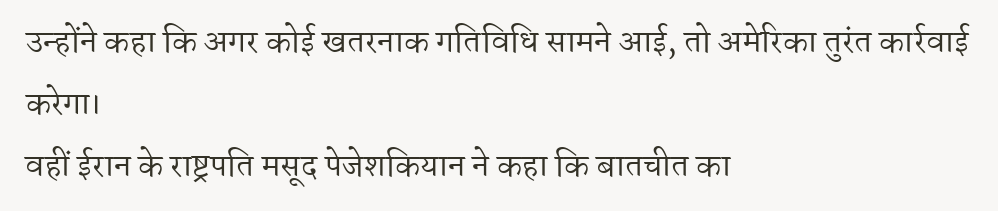उन्होंने कहा कि अगर कोई खतरनाक गतिविधि सामने आई, तो अमेरिका तुरंत कार्रवाई करेगा।
वहीं ईरान के राष्ट्रपति मसूद पेजेशकियान ने कहा कि बातचीत का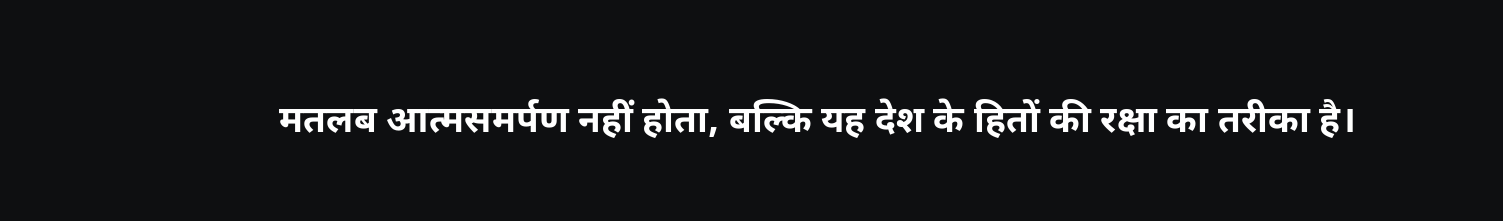मतलब आत्मसमर्पण नहीं होता, बल्कि यह देश के हितों की रक्षा का तरीका है।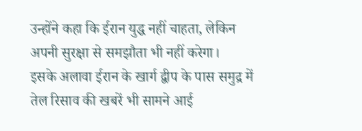उन्होंने कहा कि ईरान युद्ध नहीं चाहता, लेकिन अपनी सुरक्षा से समझौता भी नहीं करेगा।
इसके अलावा ईरान के खार्ग द्वीप के पास समुद्र में तेल रिसाव की खबरें भी सामने आई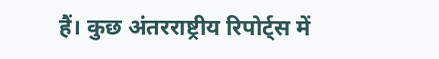हैं। कुछ अंतरराष्ट्रीय रिपोर्ट्स में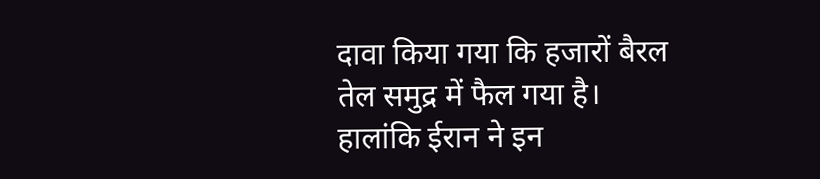दावा किया गया कि हजारों बैरल तेल समुद्र में फैल गया है। हालांकि ईरान ने इन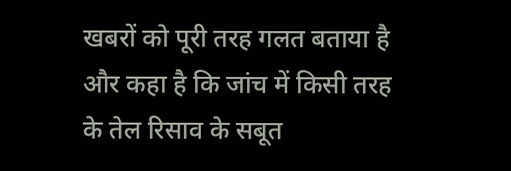खबरों को पूरी तरह गलत बताया है और कहा है कि जांच में किसी तरह के तेल रिसाव के सबूत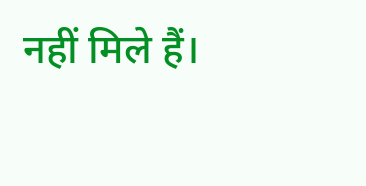नहीं मिले हैं।